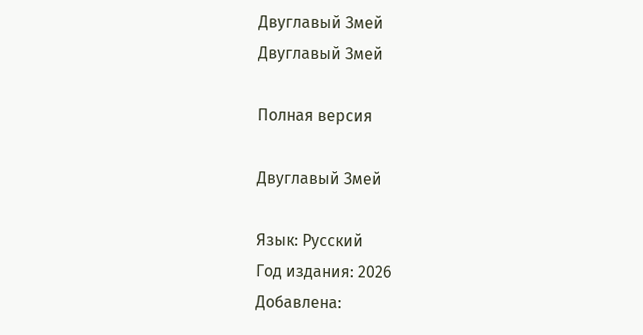Двуглавый Змей
Двуглавый Змей

Полная версия

Двуглавый Змей

Язык: Русский
Год издания: 2026
Добавлена: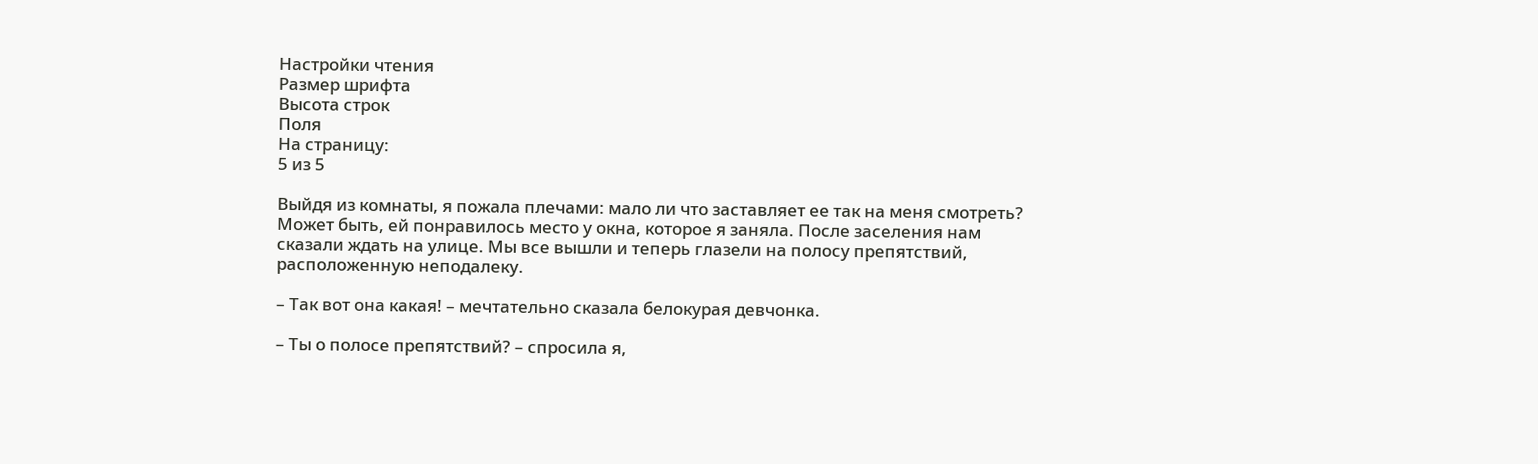Настройки чтения
Размер шрифта
Высота строк
Поля
На страницу:
5 из 5

Выйдя из комнаты, я пожала плечами: мало ли что заставляет ее так на меня смотреть? Может быть, ей понравилось место у окна, которое я заняла. После заселения нам сказали ждать на улице. Мы все вышли и теперь глазели на полосу препятствий, расположенную неподалеку.

– Так вот она какая! – мечтательно сказала белокурая девчонка.

– Ты о полосе препятствий? – спросила я,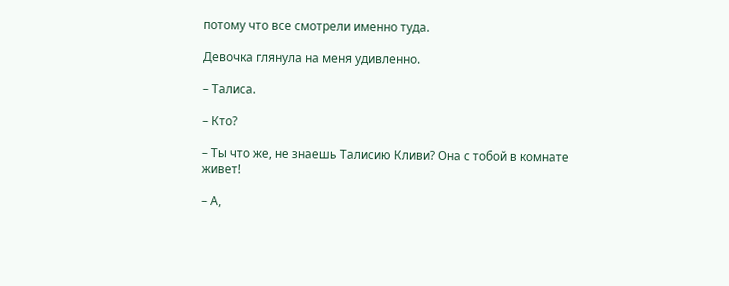потому что все смотрели именно туда.

Девочка глянула на меня удивленно.

– Талиса.

– Кто?

– Ты что же, не знаешь Талисию Кливи? Она с тобой в комнате живет!

– А,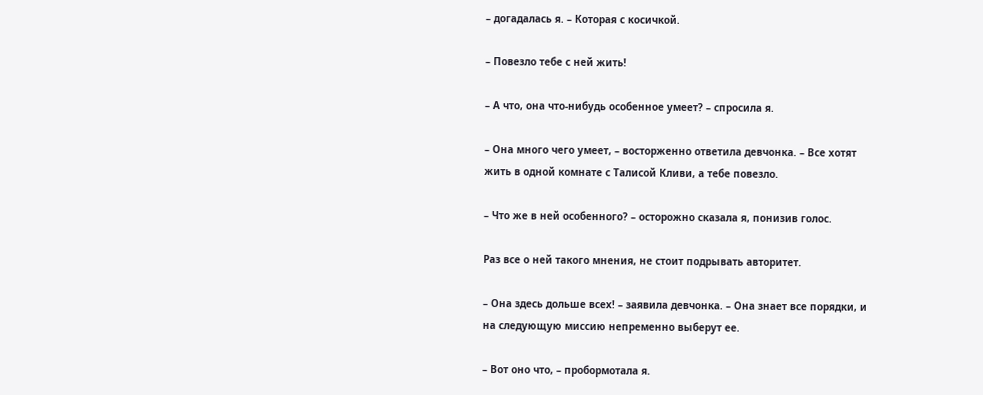– догадалась я. – Которая с косичкой.

– Повезло тебе с ней жить!

– А что, она что-нибудь особенное умеет? – спросила я.

– Она много чего умеет, – восторженно ответила девчонка. – Все хотят жить в одной комнате с Талисой Кливи, а тебе повезло.

– Что же в ней особенного? – осторожно сказала я, понизив голос.

Раз все о ней такого мнения, не стоит подрывать авторитет.

– Она здесь дольше всех! – заявила девчонка. – Она знает все порядки, и на следующую миссию непременно выберут ее.

– Вот оно что, – пробормотала я.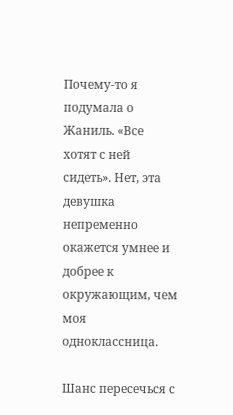Почему-то я подумала о Жаниль. «Все хотят с ней сидеть». Нет, эта девушка непременно окажется умнее и добрее к окружающим, чем моя одноклассница.

Шанс пересечься с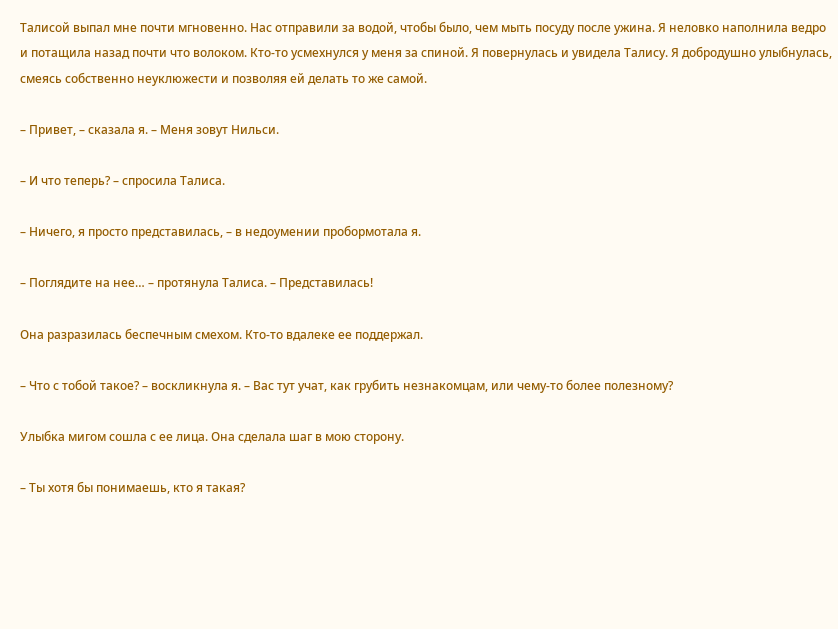Талисой выпал мне почти мгновенно. Нас отправили за водой, чтобы было, чем мыть посуду после ужина. Я неловко наполнила ведро и потащила назад почти что волоком. Кто-то усмехнулся у меня за спиной. Я повернулась и увидела Талису. Я добродушно улыбнулась, смеясь собственно неуклюжести и позволяя ей делать то же самой.

– Привет, – сказала я. – Меня зовут Нильси.

– И что теперь? – спросила Талиса.

– Ничего, я просто представилась, – в недоумении пробормотала я.

– Поглядите на нее… – протянула Талиса. – Представилась!

Она разразилась беспечным смехом. Кто-то вдалеке ее поддержал.

– Что с тобой такое? – воскликнула я. – Вас тут учат, как грубить незнакомцам, или чему-то более полезному?

Улыбка мигом сошла с ее лица. Она сделала шаг в мою сторону.

– Ты хотя бы понимаешь, кто я такая?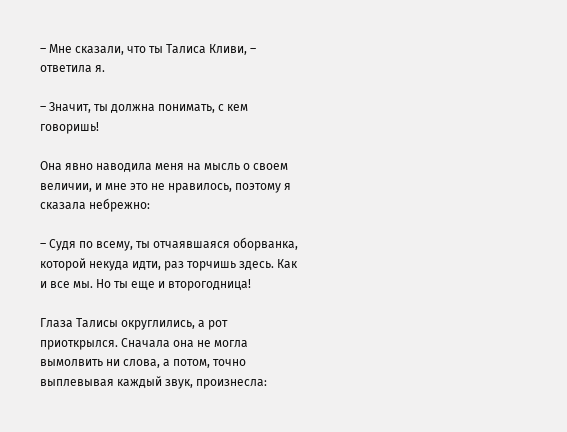– Мне сказали, что ты Талиса Кливи, – ответила я.

– Значит, ты должна понимать, с кем говоришь!

Она явно наводила меня на мысль о своем величии, и мне это не нравилось, поэтому я сказала небрежно:

– Судя по всему, ты отчаявшаяся оборванка, которой некуда идти, раз торчишь здесь. Как и все мы. Но ты еще и второгодница!

Глаза Талисы округлились, а рот приоткрылся. Сначала она не могла вымолвить ни слова, а потом, точно выплевывая каждый звук, произнесла: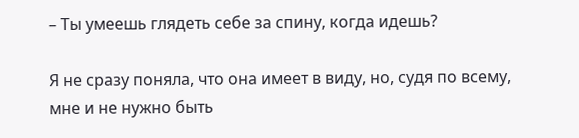– Ты умеешь глядеть себе за спину, когда идешь?

Я не сразу поняла, что она имеет в виду, но, судя по всему, мне и не нужно быть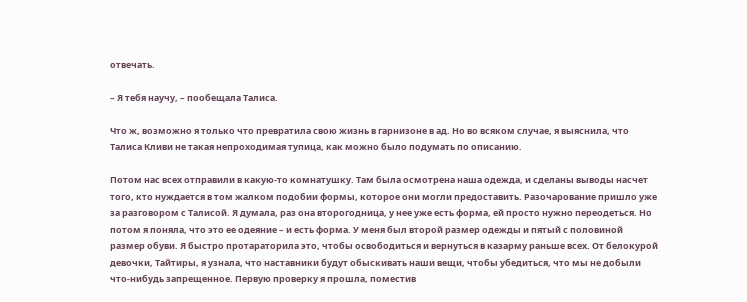отвечать.

– Я тебя научу, – пообещала Талиса.

Что ж, возможно я только что превратила свою жизнь в гарнизоне в ад. Но во всяком случае, я выяснила, что Талиса Кливи не такая непроходимая тупица, как можно было подумать по описанию.

Потом нас всех отправили в какую-то комнатушку. Там была осмотрена наша одежда, и сделаны выводы насчет того, кто нуждается в том жалком подобии формы, которое они могли предоставить. Разочарование пришло уже за разговором с Талисой. Я думала, раз она второгодница, у нее уже есть форма, ей просто нужно переодеться. Но потом я поняла, что это ее одеяние – и есть форма. У меня был второй размер одежды и пятый с половиной размер обуви. Я быстро протараторила это, чтобы освободиться и вернуться в казарму раньше всех. От белокурой девочки, Тайтиры, я узнала, что наставники будут обыскивать наши вещи, чтобы убедиться, что мы не добыли что-нибудь запрещенное. Первую проверку я прошла, поместив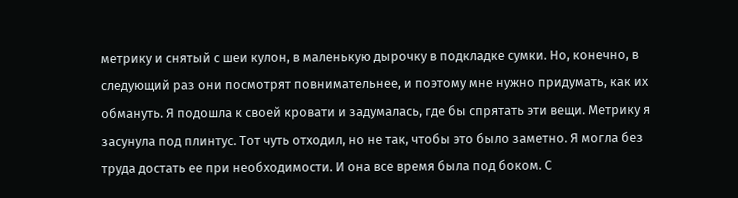метрику и снятый с шеи кулон, в маленькую дырочку в подкладке сумки. Но, конечно, в следующий раз они посмотрят повнимательнее, и поэтому мне нужно придумать, как их обмануть. Я подошла к своей кровати и задумалась, где бы спрятать эти вещи. Метрику я засунула под плинтус. Тот чуть отходил, но не так, чтобы это было заметно. Я могла без труда достать ее при необходимости. И она все время была под боком. С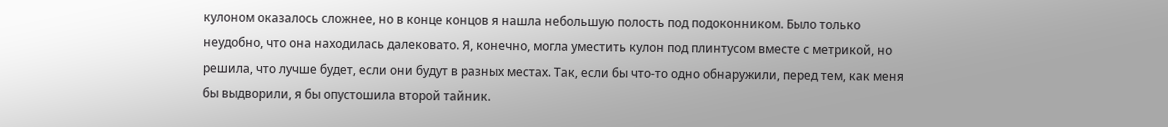кулоном оказалось сложнее, но в конце концов я нашла небольшую полость под подоконником. Было только неудобно, что она находилась далековато. Я, конечно, могла уместить кулон под плинтусом вместе с метрикой, но решила, что лучше будет, если они будут в разных местах. Так, если бы что-то одно обнаружили, перед тем, как меня бы выдворили, я бы опустошила второй тайник.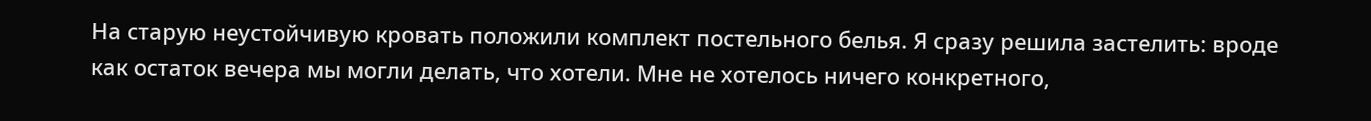На старую неустойчивую кровать положили комплект постельного белья. Я сразу решила застелить: вроде как остаток вечера мы могли делать, что хотели. Мне не хотелось ничего конкретного,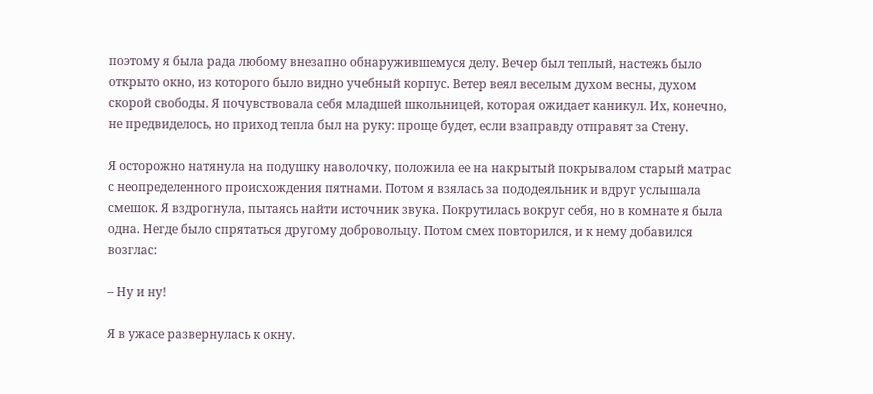поэтому я была рада любому внезапно обнаружившемуся делу. Вечер был теплый, настежь было открыто окно, из которого было видно учебный корпус. Ветер веял веселым духом весны, духом скорой свободы. Я почувствовала себя младшей школьницей, которая ожидает каникул. Их, конечно, не предвиделось, но приход тепла был на руку: проще будет, если взаправду отправят за Стену.

Я осторожно натянула на подушку наволочку, положила ее на накрытый покрывалом старый матрас с неопределенного происхождения пятнами. Потом я взялась за пододеяльник и вдруг услышала смешок. Я вздрогнула, пытаясь найти источник звука. Покрутилась вокруг себя, но в комнате я была одна. Негде было спрятаться другому добровольцу. Потом смех повторился, и к нему добавился возглас:

– Ну и ну!

Я в ужасе развернулась к окну.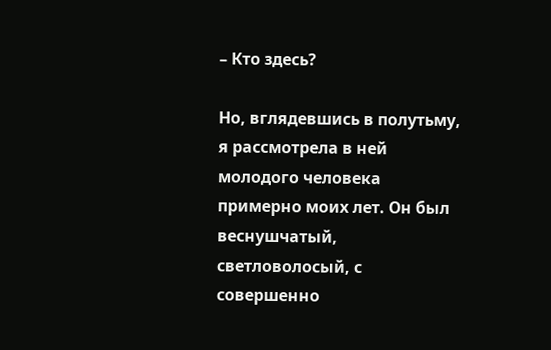– Кто здесь?

Но, вглядевшись в полутьму, я рассмотрела в ней молодого человека примерно моих лет. Он был веснушчатый, светловолосый, с совершенно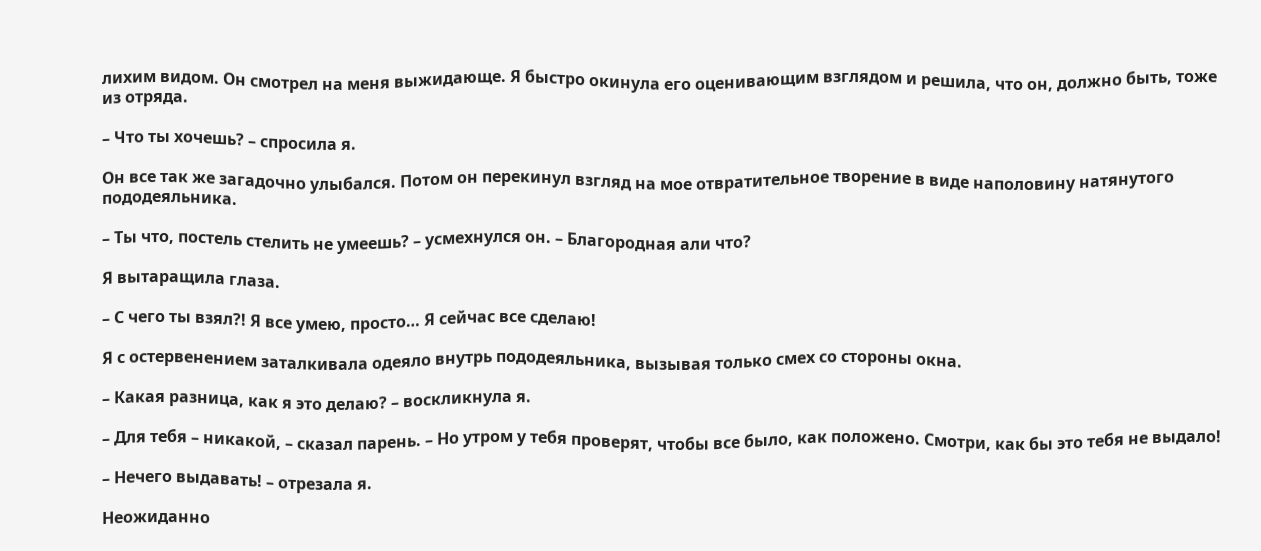лихим видом. Он смотрел на меня выжидающе. Я быстро окинула его оценивающим взглядом и решила, что он, должно быть, тоже из отряда.

– Что ты хочешь? – спросила я.

Он все так же загадочно улыбался. Потом он перекинул взгляд на мое отвратительное творение в виде наполовину натянутого пододеяльника.

– Ты что, постель стелить не умеешь? – усмехнулся он. – Благородная али что?

Я вытаращила глаза.

– С чего ты взял?! Я все умею, просто… Я сейчас все сделаю!

Я с остервенением заталкивала одеяло внутрь пододеяльника, вызывая только смех со стороны окна.

– Какая разница, как я это делаю? – воскликнула я.

– Для тебя – никакой, – сказал парень. – Но утром у тебя проверят, чтобы все было, как положено. Смотри, как бы это тебя не выдало!

– Нечего выдавать! – отрезала я.

Неожиданно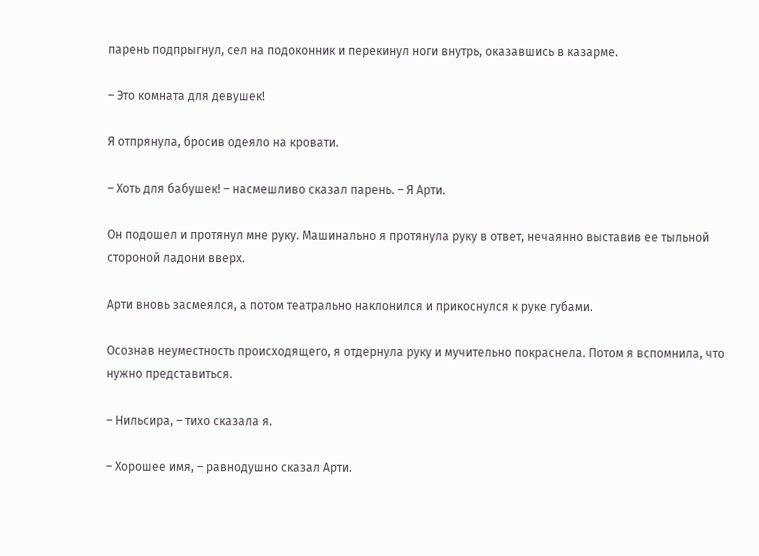парень подпрыгнул, сел на подоконник и перекинул ноги внутрь, оказавшись в казарме.

– Это комната для девушек!

Я отпрянула, бросив одеяло на кровати.

– Хоть для бабушек! – насмешливо сказал парень. – Я Арти.

Он подошел и протянул мне руку. Машинально я протянула руку в ответ, нечаянно выставив ее тыльной стороной ладони вверх.

Арти вновь засмеялся, а потом театрально наклонился и прикоснулся к руке губами.

Осознав неуместность происходящего, я отдернула руку и мучительно покраснела. Потом я вспомнила, что нужно представиться.

– Нильсира, – тихо сказала я.

– Хорошее имя, – равнодушно сказал Арти.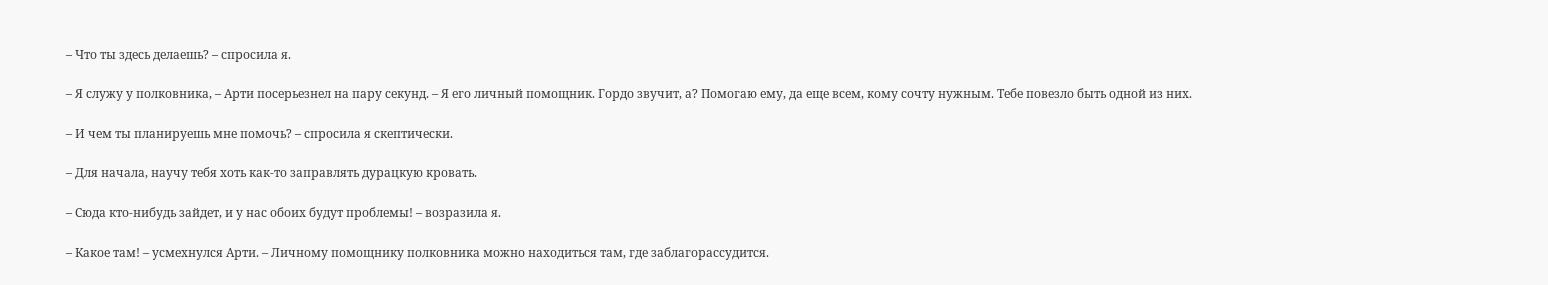– Что ты здесь делаешь? – спросила я.

– Я служу у полковника, – Арти посерьезнел на пару секунд. – Я его личный помощник. Гордо звучит, а? Помогаю ему, да еще всем, кому сочту нужным. Тебе повезло быть одной из них.

– И чем ты планируешь мне помочь? – спросила я скептически.

– Для начала, научу тебя хоть как-то заправлять дурацкую кровать.

– Сюда кто-нибудь зайдет, и у нас обоих будут проблемы! – возразила я.

– Какое там! – усмехнулся Арти. – Личному помощнику полковника можно находиться там, где заблагорассудится.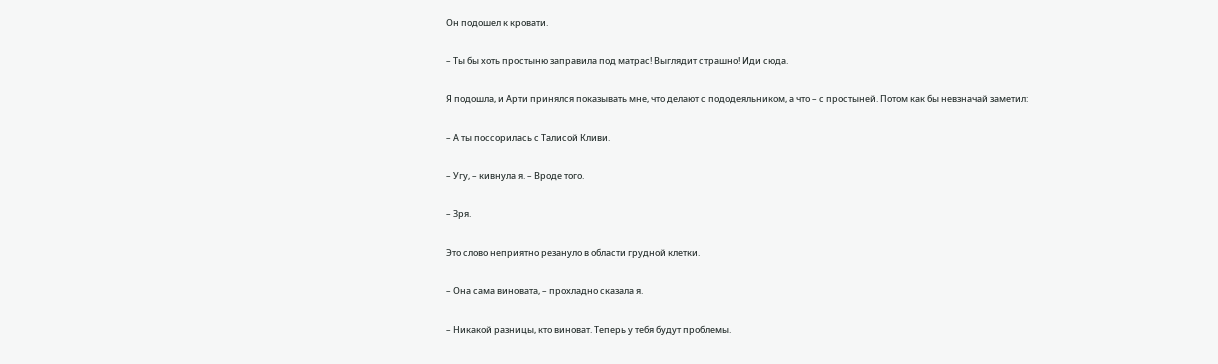Он подошел к кровати.

– Ты бы хоть простыню заправила под матрас! Выглядит страшно! Иди сюда.

Я подошла, и Арти принялся показывать мне, что делают с пододеяльником, а что – с простыней. Потом как бы невзначай заметил:

– А ты поссорилась с Талисой Кливи.

– Угу, – кивнула я. – Вроде того.

– Зря.

Это слово неприятно резануло в области грудной клетки.

– Она сама виновата, – прохладно сказала я.

– Никакой разницы, кто виноват. Теперь у тебя будут проблемы.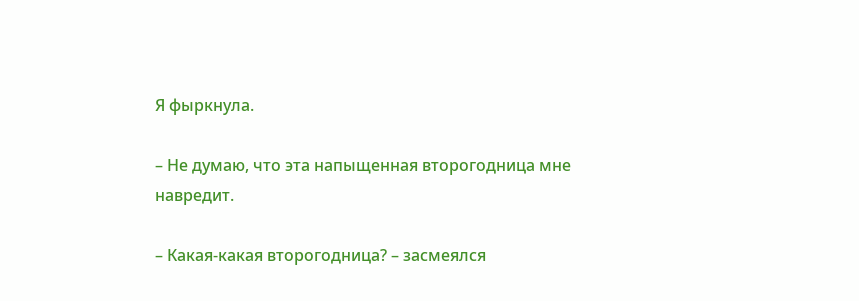Я фыркнула.

– Не думаю, что эта напыщенная второгодница мне навредит.

– Какая-какая второгодница? – засмеялся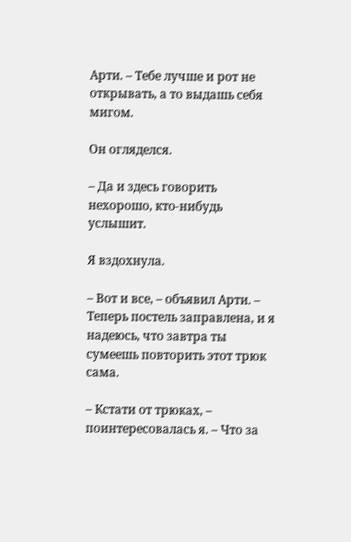Арти. – Тебе лучше и рот не открывать, а то выдашь себя мигом.

Он огляделся.

– Да и здесь говорить нехорошо, кто-нибудь услышит.

Я вздохнула.

– Вот и все, – объявил Арти. – Теперь постель заправлена, и я надеюсь, что завтра ты сумеешь повторить этот трюк сама.

– Кстати от трюках, – поинтересовалась я. – Что за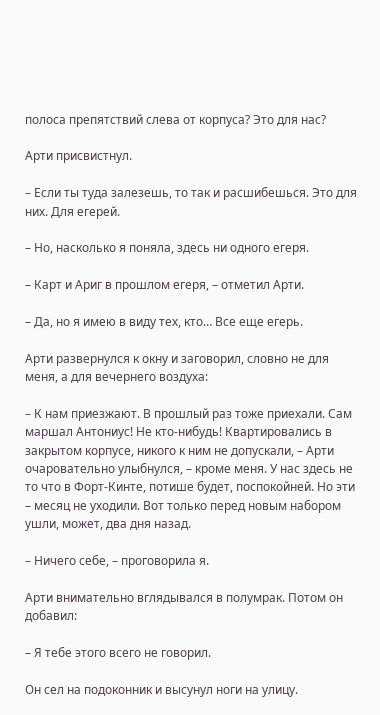полоса препятствий слева от корпуса? Это для нас?

Арти присвистнул.

– Если ты туда залезешь, то так и расшибешься. Это для них. Для егерей.

– Но, насколько я поняла, здесь ни одного егеря.

– Карт и Ариг в прошлом егеря, – отметил Арти.

– Да, но я имею в виду тех, кто… Все еще егерь.

Арти развернулся к окну и заговорил, словно не для меня, а для вечернего воздуха:

– К нам приезжают. В прошлый раз тоже приехали. Сам маршал Антониус! Не кто-нибудь! Квартировались в закрытом корпусе, никого к ним не допускали, – Арти очаровательно улыбнулся, – кроме меня. У нас здесь не то что в Форт-Кинте, потише будет, поспокойней. Но эти – месяц не уходили. Вот только перед новым набором ушли, может, два дня назад.

– Ничего себе, – проговорила я.

Арти внимательно вглядывался в полумрак. Потом он добавил:

– Я тебе этого всего не говорил.

Он сел на подоконник и высунул ноги на улицу.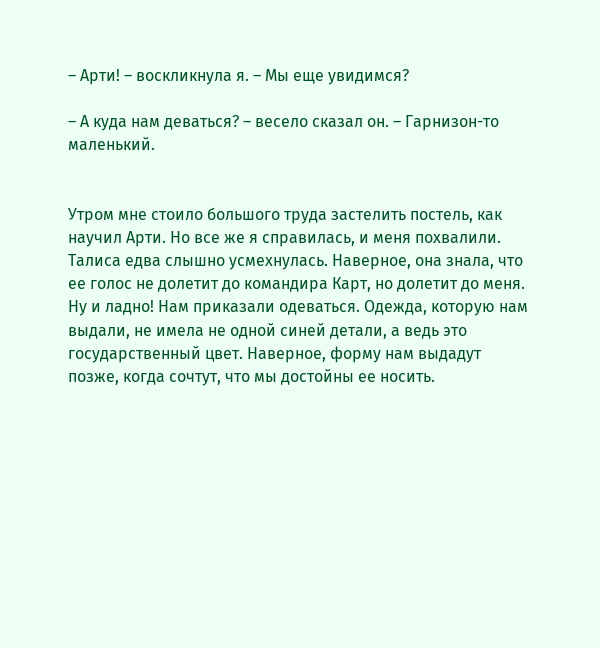– Арти! – воскликнула я. – Мы еще увидимся?

– А куда нам деваться? – весело сказал он. – Гарнизон-то маленький.


Утром мне стоило большого труда застелить постель, как научил Арти. Но все же я справилась, и меня похвалили. Талиса едва слышно усмехнулась. Наверное, она знала, что ее голос не долетит до командира Карт, но долетит до меня. Ну и ладно! Нам приказали одеваться. Одежда, которую нам выдали, не имела не одной синей детали, а ведь это государственный цвет. Наверное, форму нам выдадут позже, когда сочтут, что мы достойны ее носить.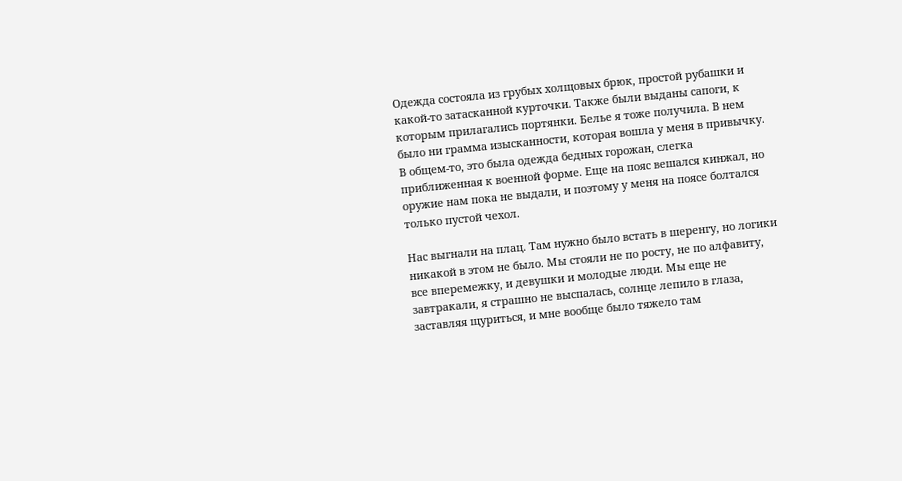Одежда состояла из грубых холщовых брюк, простой рубашки и какой-то затасканной курточки. Также были выданы сапоги, к которым прилагались портянки. Белье я тоже получила. В нем было ни грамма изысканности, которая вошла у меня в привычку. В общем-то, это была одежда бедных горожан, слегка приближенная к военной форме. Еще на пояс вешался кинжал, но оружие нам пока не выдали, и поэтому у меня на поясе болтался только пустой чехол.

Нас выгнали на плац. Там нужно было встать в шеренгу, но логики никакой в этом не было. Мы стояли не по росту, не по алфавиту, все вперемежку, и девушки и молодые люди. Мы еще не завтракали, я страшно не выспалась, солнце лепило в глаза, заставляя щуриться, и мне вообще было тяжело там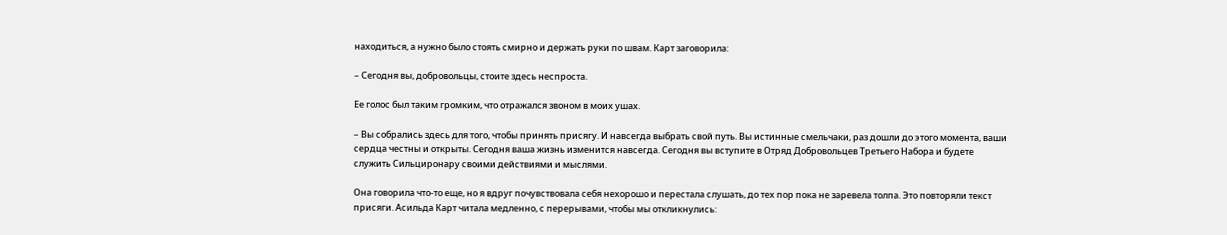находиться, а нужно было стоять смирно и держать руки по швам. Карт заговорила:

– Сегодня вы, добровольцы, стоите здесь неспроста.

Ее голос был таким громким, что отражался звоном в моих ушах.

– Вы собрались здесь для того, чтобы принять присягу. И навсегда выбрать свой путь. Вы истинные смельчаки, раз дошли до этого момента, ваши сердца честны и открыты. Сегодня ваша жизнь изменится навсегда. Сегодня вы вступите в Отряд Добровольцев Третьего Набора и будете служить Сильциронару своими действиями и мыслями.

Она говорила что-то еще, но я вдруг почувствовала себя нехорошо и перестала слушать, до тех пор пока не заревела толпа. Это повторяли текст присяги. Асильда Карт читала медленно, с перерывами, чтобы мы откликнулись: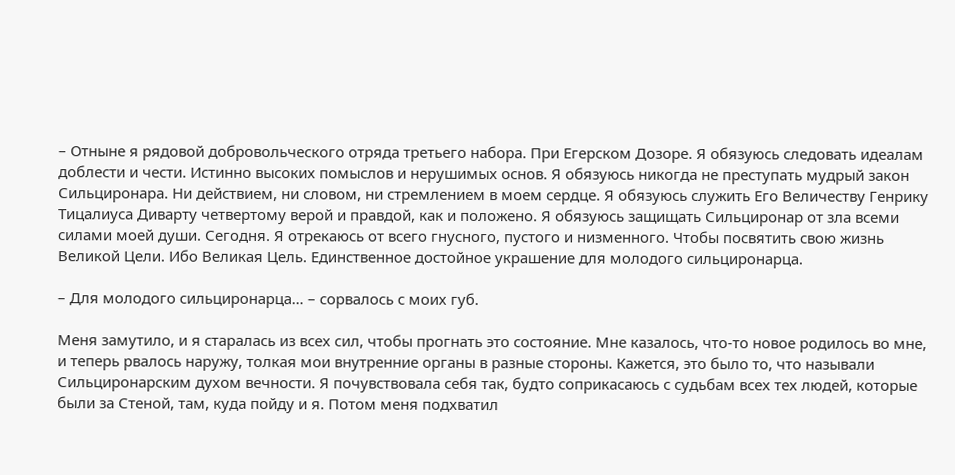– Отныне я рядовой добровольческого отряда третьего набора. При Егерском Дозоре. Я обязуюсь следовать идеалам доблести и чести. Истинно высоких помыслов и нерушимых основ. Я обязуюсь никогда не преступать мудрый закон Сильциронара. Ни действием, ни словом, ни стремлением в моем сердце. Я обязуюсь служить Его Величеству Генрику Тицалиуса Диварту четвертому верой и правдой, как и положено. Я обязуюсь защищать Сильциронар от зла всеми силами моей души. Сегодня. Я отрекаюсь от всего гнусного, пустого и низменного. Чтобы посвятить свою жизнь Великой Цели. Ибо Великая Цель. Единственное достойное украшение для молодого сильциронарца.

– Для молодого сильциронарца… – сорвалось с моих губ.

Меня замутило, и я старалась из всех сил, чтобы прогнать это состояние. Мне казалось, что-то новое родилось во мне, и теперь рвалось наружу, толкая мои внутренние органы в разные стороны. Кажется, это было то, что называли Сильциронарским духом вечности. Я почувствовала себя так, будто соприкасаюсь с судьбам всех тех людей, которые были за Стеной, там, куда пойду и я. Потом меня подхватил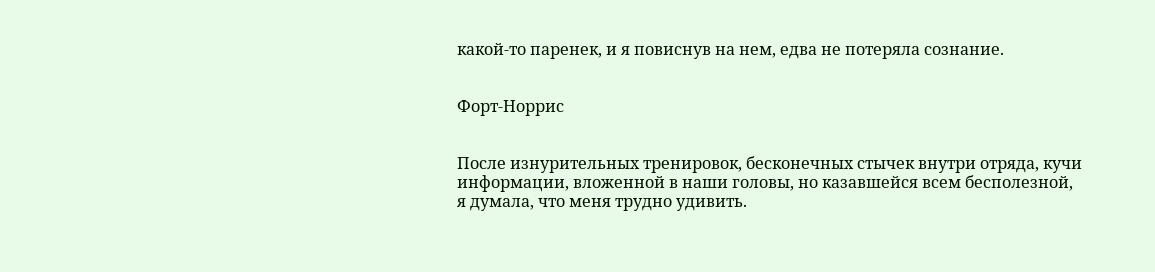какой-то паренек, и я повиснув на нем, едва не потеряла сознание.


Форт-Норрис


После изнурительных тренировок, бесконечных стычек внутри отряда, кучи информации, вложенной в наши головы, но казавшейся всем бесполезной, я думала, что меня трудно удивить.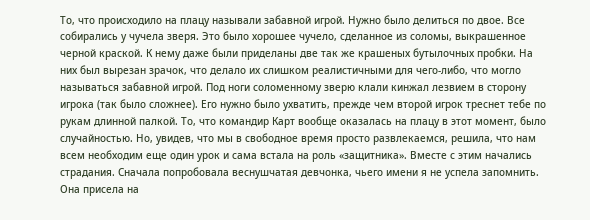То, что происходило на плацу называли забавной игрой. Нужно было делиться по двое. Все собирались у чучела зверя. Это было хорошее чучело, сделанное из соломы, выкрашенное черной краской. К нему даже были приделаны две так же крашеных бутылочных пробки. На них был вырезан зрачок, что делало их слишком реалистичными для чего-либо, что могло называться забавной игрой. Под ноги соломенному зверю клали кинжал лезвием в сторону игрока (так было сложнее). Его нужно было ухватить, прежде чем второй игрок треснет тебе по рукам длинной палкой. То, что командир Карт вообще оказалась на плацу в этот момент, было случайностью. Но, увидев, что мы в свободное время просто развлекаемся, решила, что нам всем необходим еще один урок и сама встала на роль «защитника». Вместе с этим начались страдания. Сначала попробовала веснушчатая девчонка, чьего имени я не успела запомнить. Она присела на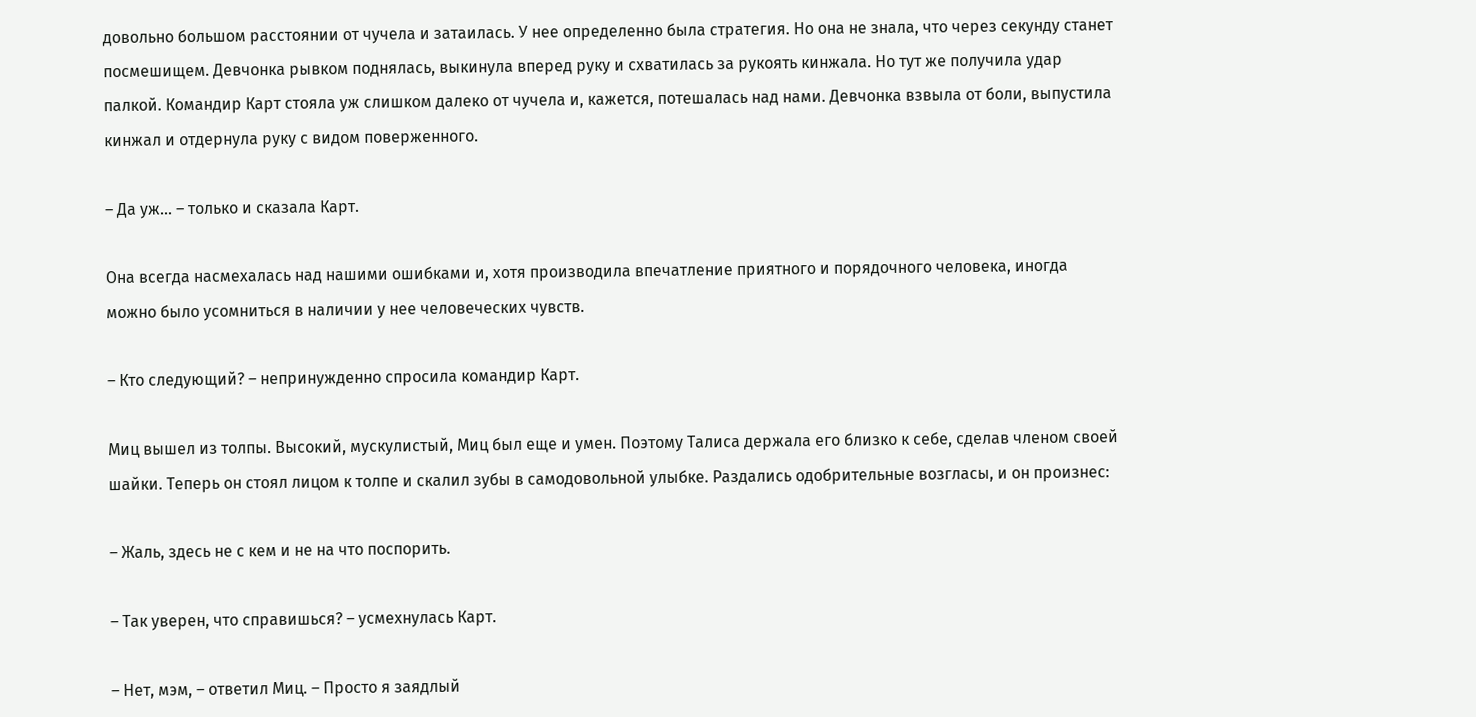довольно большом расстоянии от чучела и затаилась. У нее определенно была стратегия. Но она не знала, что через секунду станет посмешищем. Девчонка рывком поднялась, выкинула вперед руку и схватилась за рукоять кинжала. Но тут же получила удар палкой. Командир Карт стояла уж слишком далеко от чучела и, кажется, потешалась над нами. Девчонка взвыла от боли, выпустила кинжал и отдернула руку с видом поверженного.

– Да уж… – только и сказала Карт.

Она всегда насмехалась над нашими ошибками и, хотя производила впечатление приятного и порядочного человека, иногда можно было усомниться в наличии у нее человеческих чувств.

– Кто следующий? – непринужденно спросила командир Карт.

Миц вышел из толпы. Высокий, мускулистый, Миц был еще и умен. Поэтому Талиса держала его близко к себе, сделав членом своей шайки. Теперь он стоял лицом к толпе и скалил зубы в самодовольной улыбке. Раздались одобрительные возгласы, и он произнес:

– Жаль, здесь не с кем и не на что поспорить.

– Так уверен, что справишься? – усмехнулась Карт.

– Нет, мэм, – ответил Миц. – Просто я заядлый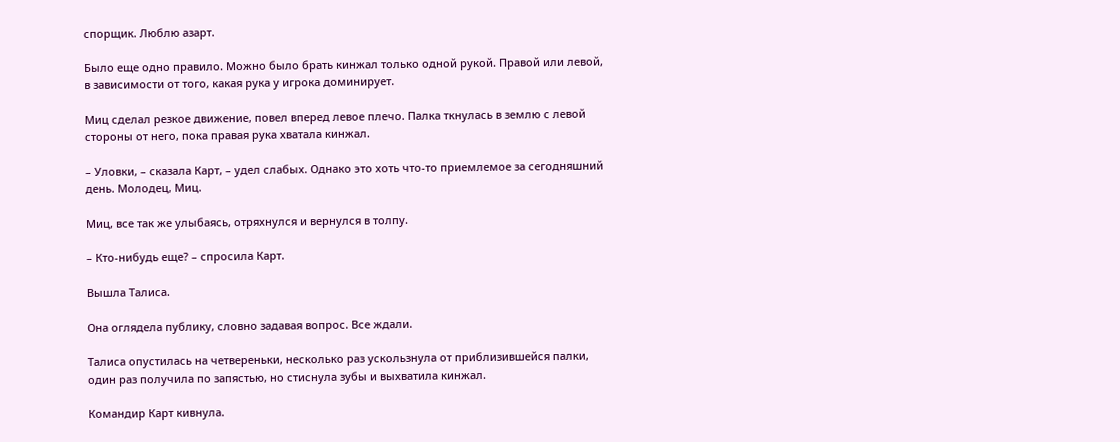спорщик. Люблю азарт.

Было еще одно правило. Можно было брать кинжал только одной рукой. Правой или левой, в зависимости от того, какая рука у игрока доминирует.

Миц сделал резкое движение, повел вперед левое плечо. Палка ткнулась в землю с левой стороны от него, пока правая рука хватала кинжал.

– Уловки, – сказала Карт, – удел слабых. Однако это хоть что-то приемлемое за сегодняшний день. Молодец, Миц.

Миц, все так же улыбаясь, отряхнулся и вернулся в толпу.

– Кто-нибудь еще? – спросила Карт.

Вышла Талиса.

Она оглядела публику, словно задавая вопрос. Все ждали.

Талиса опустилась на четвереньки, несколько раз ускользнула от приблизившейся палки, один раз получила по запястью, но стиснула зубы и выхватила кинжал.

Командир Карт кивнула.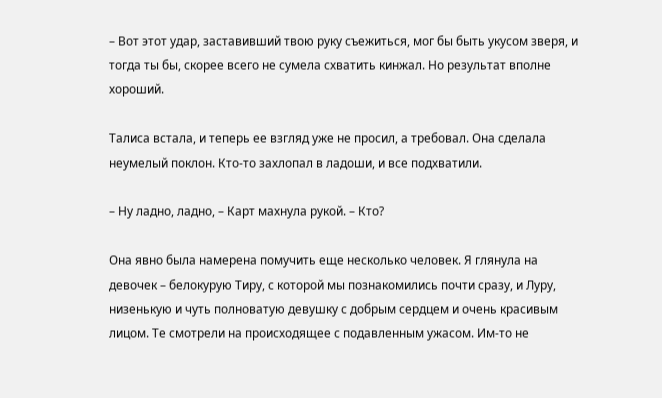– Вот этот удар, заставивший твою руку съежиться, мог бы быть укусом зверя, и тогда ты бы, скорее всего не сумела схватить кинжал. Но результат вполне хороший.

Талиса встала, и теперь ее взгляд уже не просил, а требовал. Она сделала неумелый поклон. Кто-то захлопал в ладоши, и все подхватили.

– Ну ладно, ладно, – Карт махнула рукой. – Кто?

Она явно была намерена помучить еще несколько человек. Я глянула на девочек – белокурую Тиру, с которой мы познакомились почти сразу, и Луру, низенькую и чуть полноватую девушку с добрым сердцем и очень красивым лицом. Те смотрели на происходящее с подавленным ужасом. Им-то не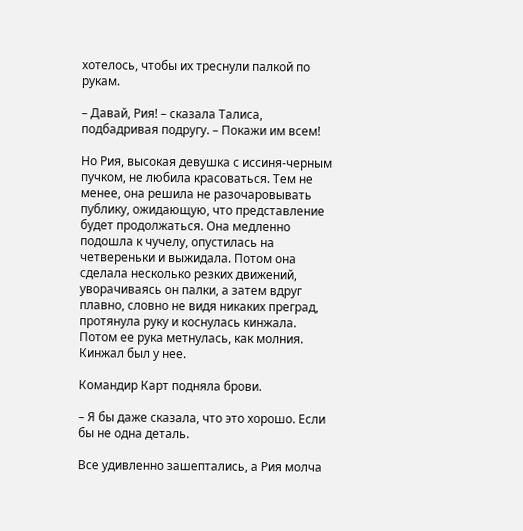хотелось, чтобы их треснули палкой по рукам.

– Давай, Рия! – сказала Талиса, подбадривая подругу. – Покажи им всем!

Но Рия, высокая девушка с иссиня-черным пучком, не любила красоваться. Тем не менее, она решила не разочаровывать публику, ожидающую, что представление будет продолжаться. Она медленно подошла к чучелу, опустилась на четвереньки и выжидала. Потом она сделала несколько резких движений, уворачиваясь он палки, а затем вдруг плавно, словно не видя никаких преград, протянула руку и коснулась кинжала. Потом ее рука метнулась, как молния. Кинжал был у нее.

Командир Карт подняла брови.

– Я бы даже сказала, что это хорошо. Если бы не одна деталь.

Все удивленно зашептались, а Рия молча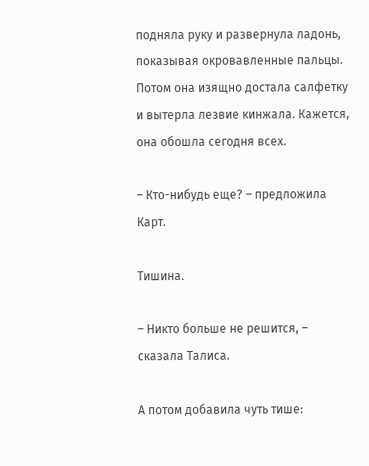подняла руку и развернула ладонь, показывая окровавленные пальцы. Потом она изящно достала салфетку и вытерла лезвие кинжала. Кажется, она обошла сегодня всех.

– Кто-нибудь еще? – предложила Карт.

Тишина.

– Никто больше не решится, – сказала Талиса.

А потом добавила чуть тише: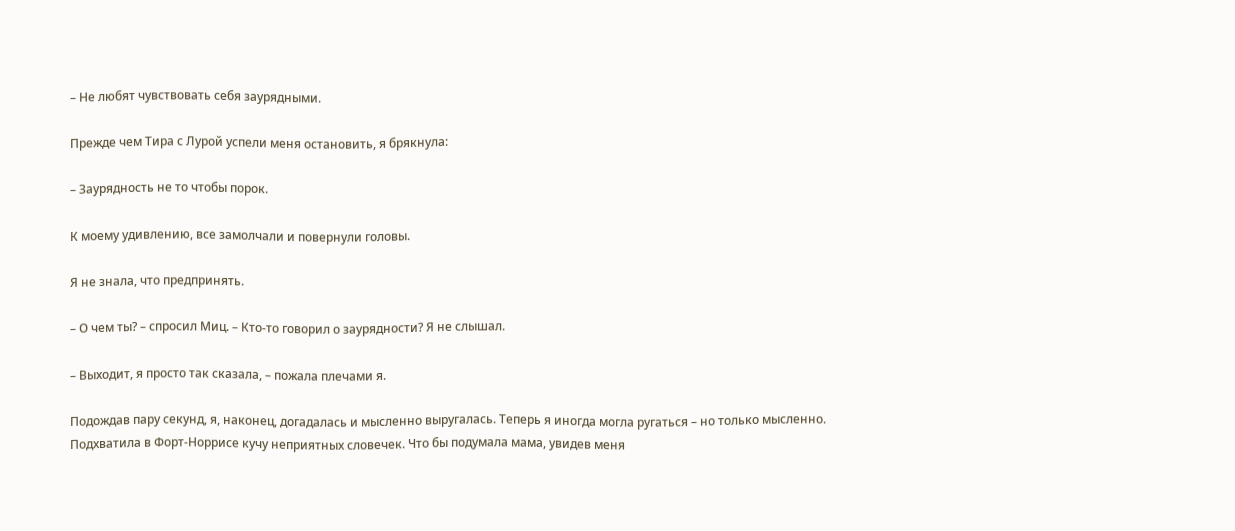– Не любят чувствовать себя заурядными.

Прежде чем Тира с Лурой успели меня остановить, я брякнула:

– Заурядность не то чтобы порок.

К моему удивлению, все замолчали и повернули головы.

Я не знала, что предпринять.

– О чем ты? – спросил Миц. – Кто-то говорил о заурядности? Я не слышал.

– Выходит, я просто так сказала, – пожала плечами я.

Подождав пару секунд, я, наконец, догадалась и мысленно выругалась. Теперь я иногда могла ругаться – но только мысленно. Подхватила в Форт-Норрисе кучу неприятных словечек. Что бы подумала мама, увидев меня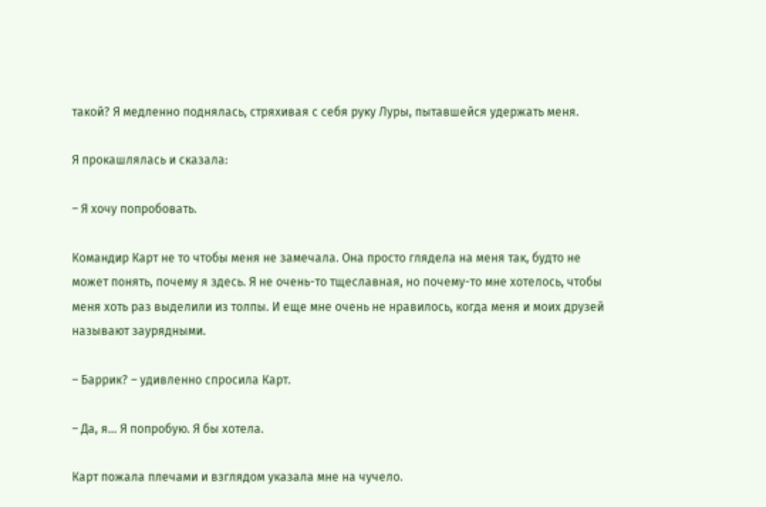такой? Я медленно поднялась, стряхивая с себя руку Луры, пытавшейся удержать меня.

Я прокашлялась и сказала:

– Я хочу попробовать.

Командир Карт не то чтобы меня не замечала. Она просто глядела на меня так, будто не может понять, почему я здесь. Я не очень-то тщеславная, но почему-то мне хотелось, чтобы меня хоть раз выделили из толпы. И еще мне очень не нравилось, когда меня и моих друзей называют заурядными.

– Баррик? – удивленно спросила Карт.

– Да, я… Я попробую. Я бы хотела.

Карт пожала плечами и взглядом указала мне на чучело.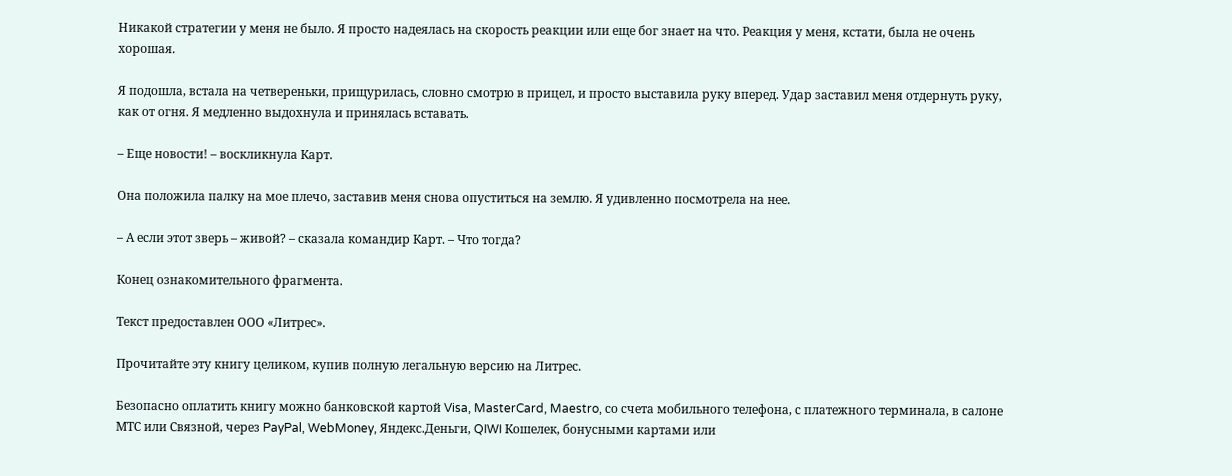Никакой стратегии у меня не было. Я просто надеялась на скорость реакции или еще бог знает на что. Реакция у меня, кстати, была не очень хорошая.

Я подошла, встала на четвереньки, прищурилась, словно смотрю в прицел, и просто выставила руку вперед. Удар заставил меня отдернуть руку, как от огня. Я медленно выдохнула и принялась вставать.

– Еще новости! – воскликнула Карт.

Она положила палку на мое плечо, заставив меня снова опуститься на землю. Я удивленно посмотрела на нее.

– А если этот зверь – живой? – сказала командир Карт. – Что тогда?

Конец ознакомительного фрагмента.

Текст предоставлен ООО «Литрес».

Прочитайте эту книгу целиком, купив полную легальную версию на Литрес.

Безопасно оплатить книгу можно банковской картой Visa, MasterCard, Maestro, со счета мобильного телефона, с платежного терминала, в салоне МТС или Связной, через PayPal, WebMoney, Яндекс.Деньги, QIWI Кошелек, бонусными картами или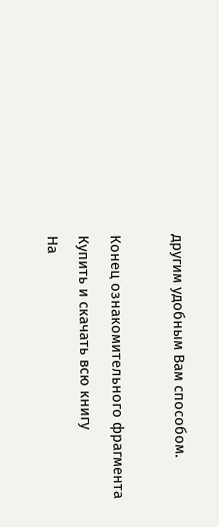другим удобным Вам способом.

Конец ознакомительного фрагмента
Купить и скачать всю книгу
На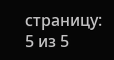страницу:
5 из 5